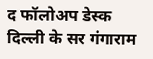द फॉलोअप डेस्क
दिल्ली के सर गंगाराम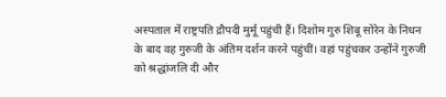अस्पताल में राष्ट्रपति द्रौपदी मुर्मू पहुंची हैं। दिशोम गुरु शिबू सोरेन के निधन के बाद वह गुरुजी के अंतिम दर्शन करने पहुंचीं। वहां पहुंचकर उन्होंने गुरुजी को श्रद्धांजलि दी और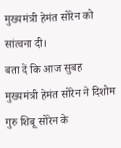मुख्यमंत्री हेमंत सोरेन को सांत्वना दी।
बता दें कि आज सुबह मुख्यमंत्री हेमंत सोरेन ने दिशोम गुरु शिबू सोरेन के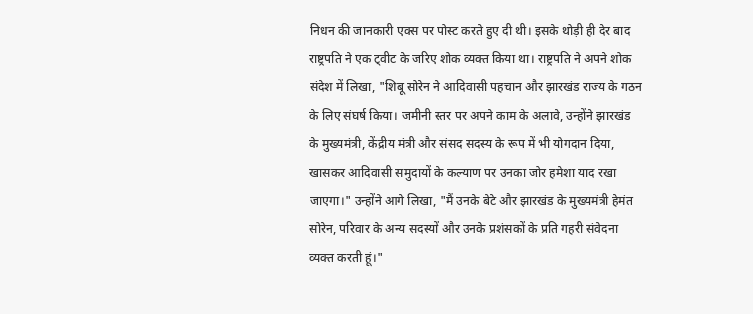निधन की जानकारी एक्स पर पोस्ट करते हुए दी थी। इसके थोड़ी ही देर बाद राष्ट्रपति ने एक ट्वीट के जरिए शोक व्यक्त किया था। राष्ट्रपति ने अपने शोक संदेश में लिखा, "शिबू सोरेन ने आदिवासी पहचान और झारखंड राज्य के गठन के लिए संघर्ष किया। जमीनी स्तर पर अपने काम के अलावे, उन्होंने झारखंड के मुख्यमंत्री, केंद्रीय मंत्री और संसद सदस्य के रूप में भी योगदान दिया, खासकर आदिवासी समुदायों के कल्याण पर उनका जोर हमेशा याद रखा जाएगा।" उन्होंने आगे लिखा, "मैं उनके बेटे और झारखंड के मुख्यमंत्री हेमंत सोरेन, परिवार के अन्य सदस्यों और उनके प्रशंसकों के प्रति गहरी संवेदना व्यक्त करती हूं।"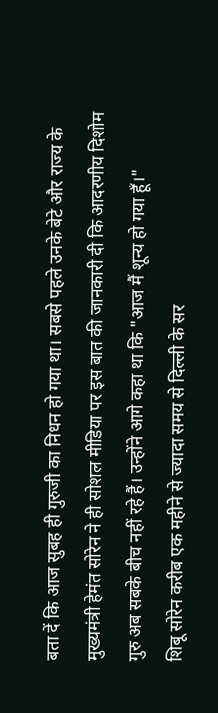बता दें कि आज सुबह ही गुरुजी का निधन हो गया था। सबसे पहले उनके बेटे और राज्य के मुख्यमंत्री हेमंत सोरेन ने ही सोशल मीडिया पर इस बात की जानकारी दी कि आदरणीय दिशोम गुरु अब सबके बीच नहीं रहे हैं। उन्होंने आगे कहा था कि "आज मैं शून्य हो गया हूँ।"
शिबू सोरेन करीब एक महीने से ज्यादा समय से दिल्ली के सर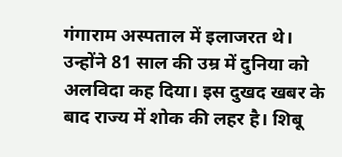गंगाराम अस्पताल में इलाजरत थे। उन्होंने 81 साल की उम्र में दुनिया को अलविदा कह दिया। इस दुखद खबर के बाद राज्य में शोक की लहर है। शिबू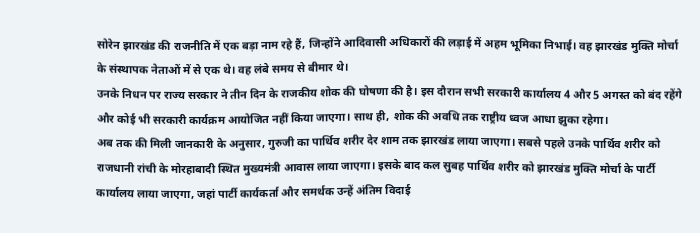सोरेन झारखंड की राजनीति में एक बड़ा नाम रहे हैं, जिन्होंने आदिवासी अधिकारों की लड़ाई में अहम भूमिका निभाई। वह झारखंड मुक्ति मोर्चा के संस्थापक नेताओं में से एक थे। वह लंबे समय से बीमार थे।
उनके निधन पर राज्य सरकार ने तीन दिन के राजकीय शोक की घोषणा की है। इस दौरान सभी सरकारी कार्यालय 4 और 5 अगस्त को बंद रहेंगे और कोई भी सरकारी कार्यक्रम आयोजित नहीं किया जाएगा। साथ ही, शोक की अवधि तक राष्ट्रीय ध्वज आधा झुका रहेगा।
अब तक की मिली जानकारी के अनुसार, गुरुजी का पार्थिव शरीर देर शाम तक झारखंड लाया जाएगा। सबसे पहले उनके पार्थिव शरीर को राजधानी रांची के मोरहाबादी स्थित मुख्यमंत्री आवास लाया जाएगा। इसके बाद कल सुबह पार्थिव शरीर को झारखंड मुक्ति मोर्चा के पार्टी कार्यालय लाया जाएगा, जहां पार्टी कार्यकर्ता और समर्थक उन्हें अंतिम विदाई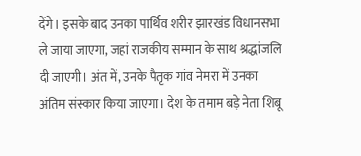देंगे। इसके बाद उनका पार्थिव शरीर झारखंड विधानसभा ले जाया जाएगा, जहां राजकीय सम्मान के साथ श्रद्धांजलि दी जाएगी। अंत में, उनके पैतृक गांव नेमरा में उनका अंतिम संस्कार किया जाएगा। देश के तमाम बड़े नेता शिबू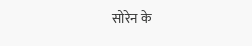सोरेन के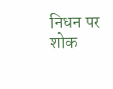निधन पर शोक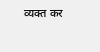व्यक्त कर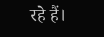रहे हैं।